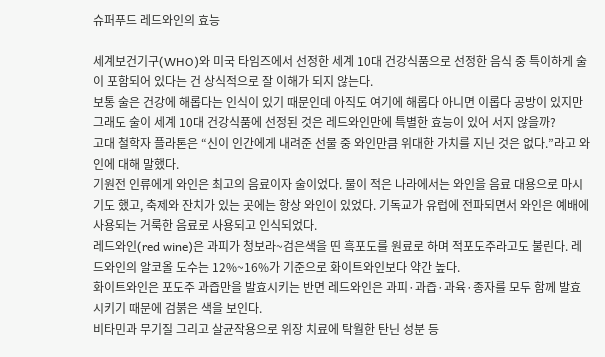슈퍼푸드 레드와인의 효능

세계보건기구(WHO)와 미국 타임즈에서 선정한 세계 10대 건강식품으로 선정한 음식 중 특이하게 술이 포함되어 있다는 건 상식적으로 잘 이해가 되지 않는다.
보통 술은 건강에 해롭다는 인식이 있기 때문인데 아직도 여기에 해롭다 아니면 이롭다 공방이 있지만 그래도 술이 세계 10대 건강식품에 선정된 것은 레드와인만에 특별한 효능이 있어 서지 않을까?
고대 철학자 플라톤은 “신이 인간에게 내려준 선물 중 와인만큼 위대한 가치를 지닌 것은 없다.”라고 와인에 대해 말했다.
기원전 인류에게 와인은 최고의 음료이자 술이었다. 물이 적은 나라에서는 와인을 음료 대용으로 마시기도 했고, 축제와 잔치가 있는 곳에는 항상 와인이 있었다. 기독교가 유럽에 전파되면서 와인은 예배에 사용되는 거룩한 음료로 사용되고 인식되었다.
레드와인(red wine)은 과피가 청보라~검은색을 띤 흑포도를 원료로 하며 적포도주라고도 불린다. 레드와인의 알코올 도수는 12%~16%가 기준으로 화이트와인보다 약간 높다.
화이트와인은 포도주 과즙만을 발효시키는 반면 레드와인은 과피·과즙·과육·종자를 모두 함께 발효시키기 때문에 검붉은 색을 보인다.
비타민과 무기질 그리고 살균작용으로 위장 치료에 탁월한 탄닌 성분 등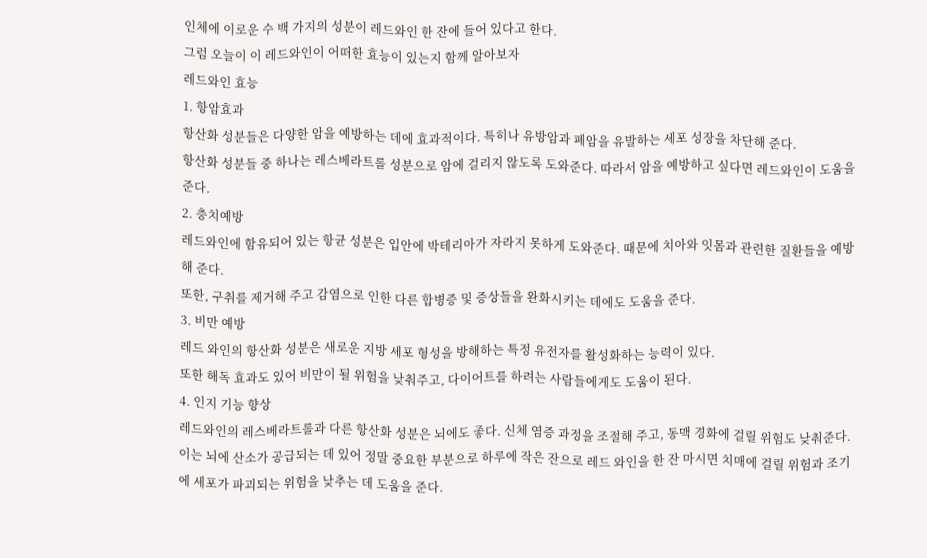인체에 이로운 수 백 가지의 성분이 레드와인 한 잔에 들어 있다고 한다.
그럼 오늘이 이 레드와인이 어떠한 효능이 있는지 함께 알아보자
레드와인 효능
1. 항암효과
항산화 성분들은 다양한 암을 예방하는 데에 효과적이다. 특히나 유방암과 폐암을 유발하는 세포 성장을 차단해 준다.
항산화 성분들 중 하나는 레스베라트롤 성분으로 암에 걸리지 않도록 도와준다. 따라서 암을 예방하고 싶다면 레드와인이 도움을 준다.
2. 충치예방
레드와인에 함유되어 있는 항균 성분은 입안에 박테리아가 자라지 못하게 도와준다. 때문에 치아와 잇몸과 관련한 질환들을 예방해 준다.
또한, 구취를 제거해 주고 감염으로 인한 다른 합병증 및 증상들을 완화시키는 데에도 도움을 준다.
3. 비만 예방
레드 와인의 항산화 성분은 새로운 지방 세포 형성을 방해하는 특정 유전자를 활성화하는 능력이 있다.
또한 해독 효과도 있어 비만이 될 위험을 낮춰주고, 다이어트를 하려는 사람들에게도 도움이 된다.
4. 인지 기능 향상
레드와인의 레스베라트롤과 다른 항산화 성분은 뇌에도 좋다. 신체 염증 과정을 조절해 주고, 동맥 경화에 걸릴 위험도 낮춰준다. 이는 뇌에 산소가 공급되는 데 있어 정말 중요한 부분으로 하루에 작은 잔으로 레드 와인을 한 잔 마시면 치매에 걸릴 위험과 조기에 세포가 파괴되는 위험을 낮추는 데 도움을 준다.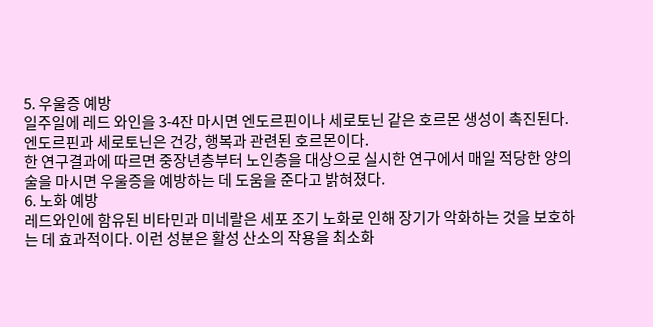5. 우울증 예방
일주일에 레드 와인을 3-4잔 마시면 엔도르핀이나 세로토닌 같은 호르몬 생성이 촉진된다. 엔도르핀과 세로토닌은 건강, 행복과 관련된 호르몬이다.
한 연구결과에 따르면 중장년층부터 노인층을 대상으로 실시한 연구에서 매일 적당한 양의 술을 마시면 우울증을 예방하는 데 도움을 준다고 밝혀졌다.
6. 노화 예방
레드와인에 함유된 비타민과 미네랄은 세포 조기 노화로 인해 장기가 악화하는 것을 보호하는 데 효과적이다. 이런 성분은 활성 산소의 작용을 최소화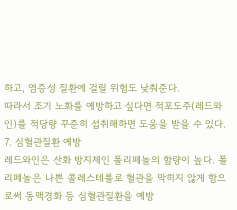하고, 염증성 질환에 걸릴 위험도 낮춰준다.
따라서 조기 노화를 예방하고 싶다면 적포도주(레드와인)를 적당량 꾸준히 섭취해하면 도움을 받을 수 있다.
7. 심혈관질환 예방
레드와인은 산화 방지제인 폴리페놀의 함량이 높다. 폴리페놀은 나쁜 콜레스테롤로 혈관을 막히지 않게 함으로써 동맥경화 등 심혈관질환을 예방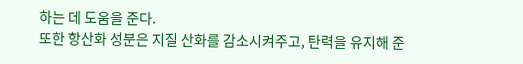하는 데 도움을 준다.
또한 항산화 성분은 지질 산화를 감소시켜주고, 탄력을 유지해 준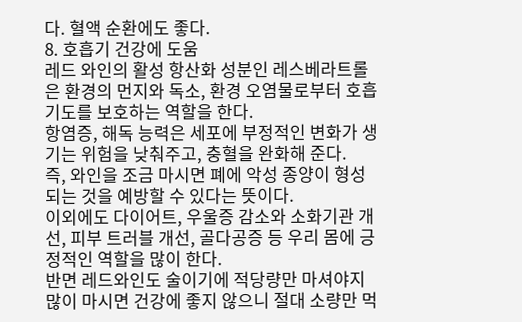다. 혈액 순환에도 좋다.
8. 호흡기 건강에 도움
레드 와인의 활성 항산화 성분인 레스베라트롤은 환경의 먼지와 독소, 환경 오염물로부터 호흡 기도를 보호하는 역할을 한다.
항염증, 해독 능력은 세포에 부정적인 변화가 생기는 위험을 낮춰주고, 충혈을 완화해 준다.
즉, 와인을 조금 마시면 폐에 악성 종양이 형성되는 것을 예방할 수 있다는 뜻이다.
이외에도 다이어트, 우울증 감소와 소화기관 개선, 피부 트러블 개선, 골다공증 등 우리 몸에 긍정적인 역할을 많이 한다.
반면 레드와인도 술이기에 적당량만 마셔야지 많이 마시면 건강에 좋지 않으니 절대 소량만 먹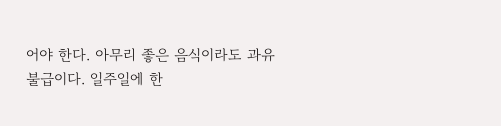어야 한다. 아무리 좋은 음식이라도 과유불급이다. 일주일에 한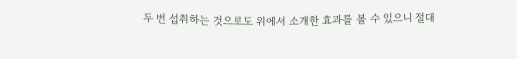두 번 섭취하는 것으로도 위에서 소개한 효과를 볼 수 있으니 절대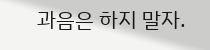과음은 하지 말자.